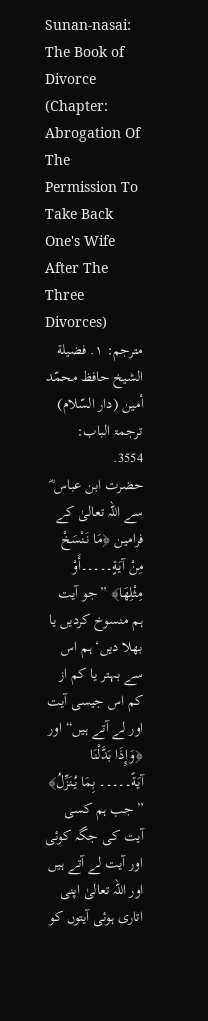Sunan-nasai:
The Book of Divorce
(Chapter: Abrogation Of The Permission To Take Back One's Wife After The Three Divorces)
مترجم: ١. فضيلة الشيخ حافظ محمّد أمين (دار السّلام)
ترجمۃ الباب:
3554.
حضرت ابن عباس ؓ سے اللہ تعالیٰ کے فرامین ﴿مَا نَنْسَخْ مِنْ آيَةٍ۔۔۔۔۔أَوْ مِثْلِهَا﴾ ”جو آیت ہم منسوخ کردیں یا بھلا دیں‘ ہم اس سے بہتر یا کم از کم اس جیسی آیت اور لے آتے ہیں“ اور ﴿وَإِذَا بَدَّلْنَا آيَةً۔۔۔۔۔ بِمَا يُنَزِّلُ﴾ ”جب ہم کسی آیت کی جگہ کوئی اور آیت لے آتے ہیں اور اللہ تعالیٰ اپنی اتاری ہوئی آیتوں کو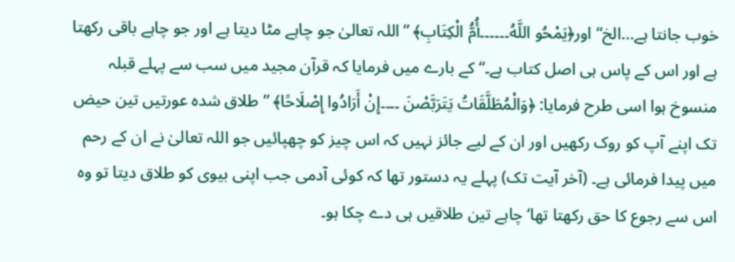خوب جانتا ہے…الخ“ اور﴿يَمْحُو اللَّهُ۔۔۔۔۔۔أُمُّ الْكِتَابِ﴾ ”اللہ تعالیٰ جو چاہے مٹا دیتا ہے اور جو چاہے باقی رکھتا ہے اور اس کے پاس ہی اصل کتاب ہے۔“ کے بارے میں فرمایا کہ قرآن مجید میں سب سے پہلے قبلہ منسوخ ہوا اسی طرح فرمایا: ﴿وَالْمُطَلَّقَاتُ يَتَرَبَّصْنَ ۔۔۔۔إِنْ أَرَادُوا إِصْلَاحًا﴾ ”طلاق شدہ عورتیں تین حیض تک اپنے آپ کو روک رکھیں اور ان کے لیے جائز نہیں کہ اس چیز کو چھپائیں جو اللہ تعالیٰ نے ان کے رحم میں پیدا فرمائی ہے۔ (آخر آیت تک) پہلے یہ دستور تھا کہ کوئی آدمی جب اپنی بیوی کو طلاق دیتا تو وہ اس سے رجوع کا حق رکھتا تھا‘ چاہے تین طلاقیں ہی دے چکا ہو۔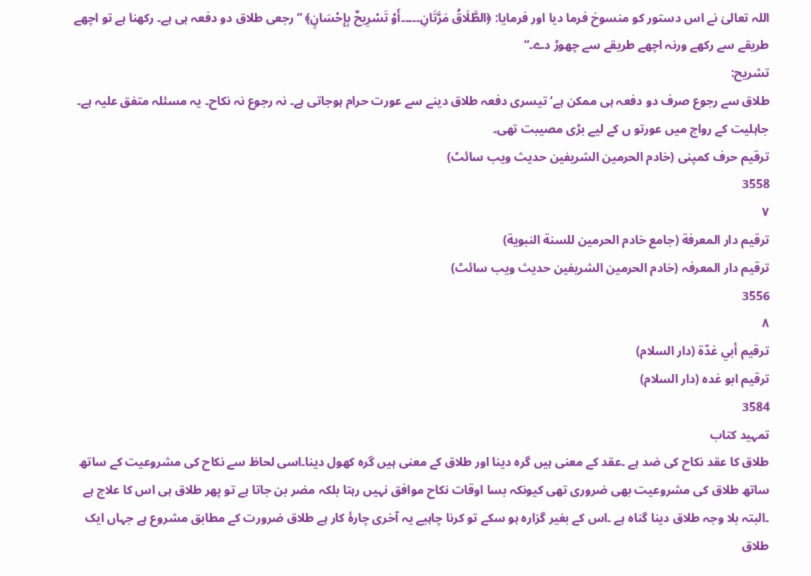اللہ تعالیٰ نے اس دستور کو منسوخ فرما دیا اور فرمایا: ﴿الطَّلَاقُ مَرَّتَانِ۔۔۔۔۔أَوْ تَسْرِيحٌ بِإِحْسَانٍ﴾ ”رجعی طلاق دو دفعہ ہی ہے۔ رکھنا ہے تو اچھے طریقے سے رکھے ورنہ اچھے طریقے سے چھوڑ دے۔“
تشریح:
طلاق سے رجوع صرف دو دفعہ ہی ممکن ہے‘ تیسری دفعہ طلاق دینے سے عورت حرام ہوجاتی ہے۔ نہ رجوع نہ نکاح۔ یہ مسئلہ متفق علیہ ہے۔ جاہلیت کے رواج میں عورتو ں کے لیے بڑی مصیبت تھی۔
ترقیم حرف کمپنی (خادم الحرمین الشریفین حدیث ویب سائٹ)
3558
٧
ترقيم دار المعرفة (جامع خادم الحرمين للسنة النبوية)
ترقیم دار المعرفہ (خادم الحرمین الشریفین حدیث ویب سائٹ)
3556
٨
ترقيم أبي غدّة (دار السلام)
ترقیم ابو غدہ (دار السلام)
3584
تمہید کتاب
طلاق کا عقد نکاح کی ضد ہے ۔عقد کے معنی ہیں گرہ دینا اور طلاق کے معنی ہیں گرہ کھول دینا۔اسی لحاظ سے نکاح کی مشروعیت کے ساتھ ساتھ طلاق کی مشروعیت بھی ضروری تھی کیونکہ بسا اوقات نکاح موافق نہیں رہتا بلکہ مضر بن جاتا ہے تو پھر طلاق ہی اس کا علاج ہے ۔البتہ بلا وجہ طلاق دینا گناہ ہے ۔اس کے بغیر گزارہ ہو سکے تو کرنا چاہیے یہ آخری چارۂ کار ہے طلاق ضرورت کے مطابق مشروع ہے جہاں ایک طلاق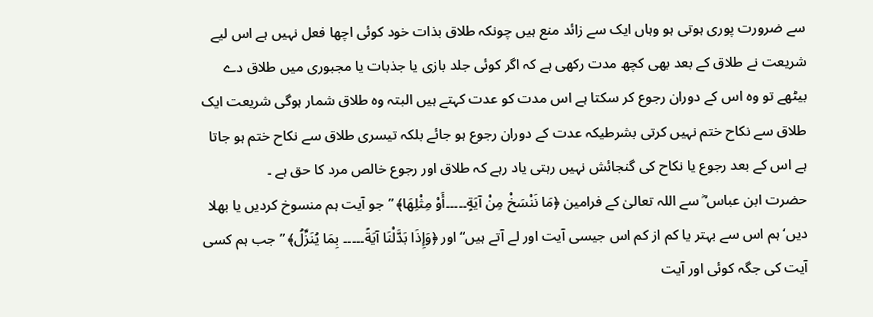سے ضرورت پوری ہوتی ہو وہاں ایک سے زائد منع ہیں چونکہ طلاق بذات خود کوئی اچھا فعل نہیں ہے اس لیے شریعت نے طلاق کے بعد بھی کچھ مدت رکھی ہے کہ اگر کوئی جلد بازی یا جذبات یا مجبوری میں طلاق دے بیٹھے تو وہ اس کے دوران رجوع کر سکتا ہے اس مدت کو عدت کہتے ہیں البتہ وہ طلاق شمار ہوگی شریعت ایک طلاق سے نکاح ختم نہیں کرتی بشرطیکہ عدت کے دوران رجوع ہو جائے بلکہ تیسری طلاق سے نکاح ختم ہو جاتا ہے اس کے بعد رجوع یا نکاح کی گنجائش نہیں رہتی یاد رہے کہ طلاق اور رجوع خالص مرد کا حق ہے ۔
حضرت ابن عباس ؓ سے اللہ تعالیٰ کے فرامین ﴿مَا نَنْسَخْ مِنْ آيَةٍ۔۔۔۔۔أَوْ مِثْلِهَا﴾ ”جو آیت ہم منسوخ کردیں یا بھلا دیں‘ ہم اس سے بہتر یا کم از کم اس جیسی آیت اور لے آتے ہیں“ اور ﴿وَإِذَا بَدَّلْنَا آيَةً۔۔۔۔۔ بِمَا يُنَزِّلُ﴾ ”جب ہم کسی آیت کی جگہ کوئی اور آیت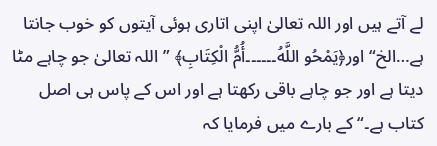لے آتے ہیں اور اللہ تعالیٰ اپنی اتاری ہوئی آیتوں کو خوب جانتا ہے…الخ“ اور﴿يَمْحُو اللَّهُ۔۔۔۔۔۔أُمُّ الْكِتَابِ﴾ ”اللہ تعالیٰ جو چاہے مٹا دیتا ہے اور جو چاہے باقی رکھتا ہے اور اس کے پاس ہی اصل کتاب ہے۔“ کے بارے میں فرمایا کہ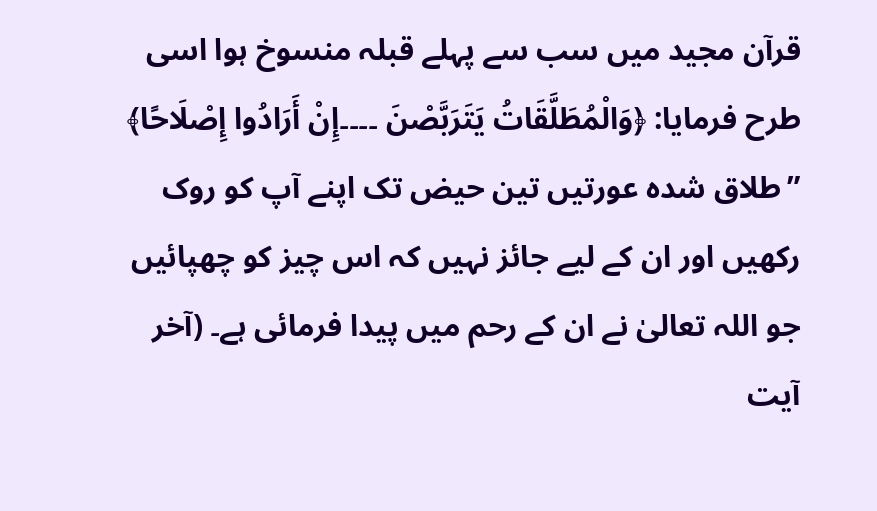قرآن مجید میں سب سے پہلے قبلہ منسوخ ہوا اسی طرح فرمایا: ﴿وَالْمُطَلَّقَاتُ يَتَرَبَّصْنَ ۔۔۔۔إِنْ أَرَادُوا إِصْلَاحًا﴾ ”طلاق شدہ عورتیں تین حیض تک اپنے آپ کو روک رکھیں اور ان کے لیے جائز نہیں کہ اس چیز کو چھپائیں جو اللہ تعالیٰ نے ان کے رحم میں پیدا فرمائی ہے۔ (آخر آیت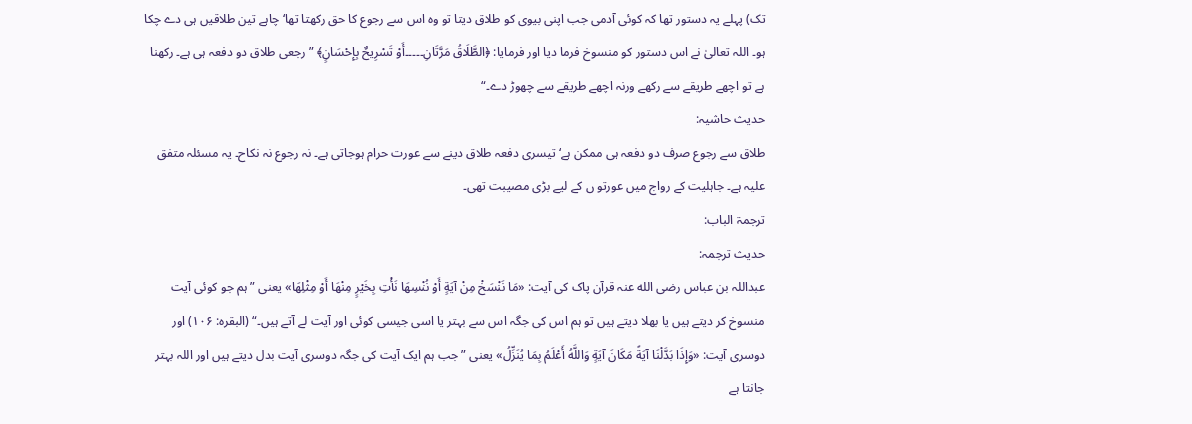تک) پہلے یہ دستور تھا کہ کوئی آدمی جب اپنی بیوی کو طلاق دیتا تو وہ اس سے رجوع کا حق رکھتا تھا‘ چاہے تین طلاقیں ہی دے چکا ہو۔ اللہ تعالیٰ نے اس دستور کو منسوخ فرما دیا اور فرمایا: ﴿الطَّلَاقُ مَرَّتَانِ۔۔۔۔۔أَوْ تَسْرِيحٌ بِإِحْسَانٍ﴾ ”رجعی طلاق دو دفعہ ہی ہے۔ رکھنا ہے تو اچھے طریقے سے رکھے ورنہ اچھے طریقے سے چھوڑ دے۔“
حدیث حاشیہ:
طلاق سے رجوع صرف دو دفعہ ہی ممکن ہے‘ تیسری دفعہ طلاق دینے سے عورت حرام ہوجاتی ہے۔ نہ رجوع نہ نکاح۔ یہ مسئلہ متفق علیہ ہے۔ جاہلیت کے رواج میں عورتو ں کے لیے بڑی مصیبت تھی۔
ترجمۃ الباب:
حدیث ترجمہ:
عبداللہ بن عباس رضی الله عنہ قرآن پاک کی آیت: «مَا نَنْسَخْ مِنْ آيَةٍ أَوْ نُنْسِهَا نَأْتِ بِخَيْرٍ مِنْهَا أَوْ مِثْلِهَا» یعنی ”ہم جو کوئی آیت منسوخ کر دیتے ہیں یا بھلا دیتے ہیں تو ہم اس کی جگہ اس سے بہتر یا اسی جیسی کوئی اور آیت لے آتے ہیں۔“ (البقرہ: ۱۰۶) اور دوسری آیت: «وَإِذَا بَدَّلْنَا آيَةً مَكَانَ آيَةٍ وَاللَّهُ أَعْلَمُ بِمَا يُنَزِّلُ» یعنی ”جب ہم ایک آیت کی جگہ دوسری آیت بدل دیتے ہیں اور اللہ بہتر جانتا ہے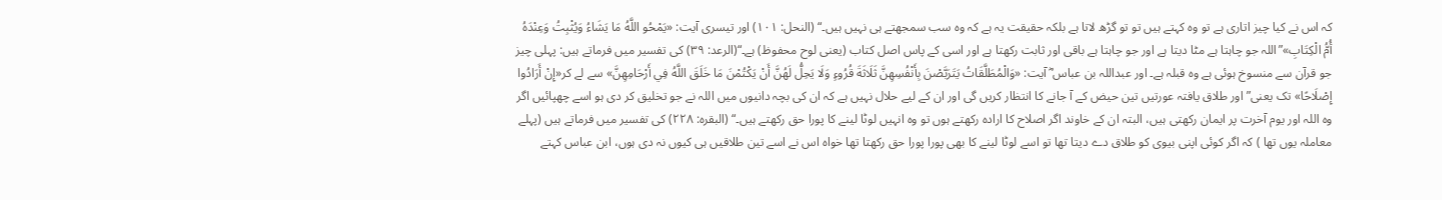کہ اس نے کیا چیز اتاری ہے تو وہ کہتے ہیں تو تو گڑھ لاتا ہے بلکہ حقیقت یہ ہے کہ وہ سب سمجھتے ہی نہیں ہیں۔“ (النحل: ۱۰۱) اور تیسری آیت: «يَمْحُو اللَّهُ مَا يَشَاءُ وَيُثْبِتُ وَعِنْدَهُ أُمُّ الْكِتَابِ»”اللہ جو چاہتا ہے مٹا دیتا ہے اور جو چاہتا ہے باقی اور ثابت رکھتا ہے اور اسی کے پاس اصل کتاب (یعنی لوح محفوظ) ہے۔“(الرعد: ۳۹) کی تفسیر میں فرماتے ہیں: پہلی چیز جو قرآن سے منسوخ ہوئی ہے وہ قبلہ ہے۔ اور عبداللہ بن عباس ؓ آیت: «وَالْمُطَلَّقَاتُ يَتَرَبَّصْنَ بِأَنْفُسِهِنَّ ثَلَاثَةَ قُرُوءٍ وَلَا يَحِلُّ لَهُنَّ أَنْ يَكْتُمْنَ مَا خَلَقَ اللَّهُ فِي أَرْحَامِهِنَّ» سے لے کر«إِنْ أَرَادُوا إِصْلَاحًا» تک یعنی”اور طلاق یافتہ عورتیں تین حیض کے آ جانے کا انتظار کریں گی اور ان کے لیے حلال نہیں ہے کہ ان کی بچہ دانیوں میں اللہ نے جو تخلیق کر دی ہو اسے چھپائیں اگر وہ اللہ اور یوم آخرت پر ایمان رکھتی ہیں، البتہ ان کے خاوند اگر اصلاح کا ارادہ رکھتے ہوں تو وہ انہیں لوٹا لینے کا پورا حق رکھتے ہیں۔“ (البقرہ: ۲۲۸) کی تفسیر میں فرماتے ہیں (پہلے معاملہ یوں تھا ) کہ اگر کوئی اپنی بیوی کو طلاق دے دیتا تھا تو اسے لوٹا لینے کا بھی پورا پورا حق رکھتا تھا خواہ اس نے اسے تین طلاقیں ہی کیوں نہ دی ہوں، ابن عباس کہتے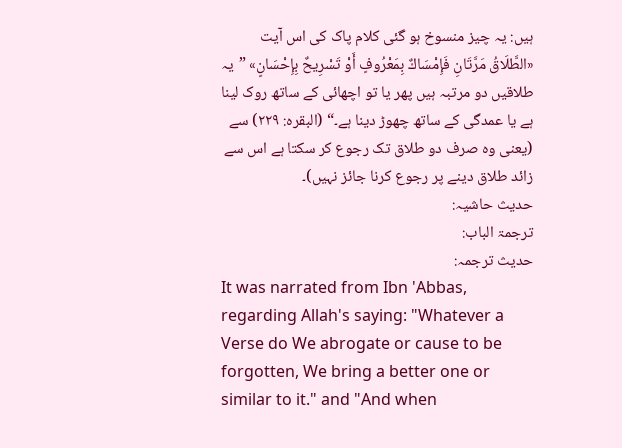ہیں: یہ چیز منسوخ ہو گئی کلام پاک کی اس آیت «الطَّلَاقُ مَرَّتَانِ فَإِمْسَاكٌ بِمَعْرُوفٍ أَوْ تَسْرِيحٌ بِإِحْسَانٍ» ”یہ طلاقیں دو مرتبہ ہیں پھر یا تو اچھائی کے ساتھ روک لینا ہے یا عمدگی کے ساتھ چھوڑ دینا ہے۔“ (البقرہ: ۲۲۹) سے (یعنی وہ صرف دو طلاق تک رجوع کر سکتا ہے اس سے زائد طلاق دینے پر رجوع کرنا جائز نہیں)۔
حدیث حاشیہ:
ترجمۃ الباب:
حدیث ترجمہ:
It was narrated from Ibn 'Abbas, regarding Allah's saying: "Whatever a Verse do We abrogate or cause to be forgotten, We bring a better one or similar to it." and "And when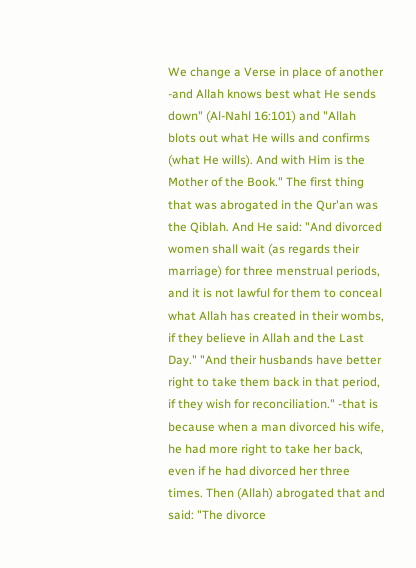We change a Verse in place of another -and Allah knows best what He sends down" (Al-Nahl 16:101) and "Allah blots out what He wills and confirms (what He wills). And with Him is the Mother of the Book." The first thing that was abrogated in the Qur'an was the Qiblah. And He said: "And divorced women shall wait (as regards their marriage) for three menstrual periods, and it is not lawful for them to conceal what Allah has created in their wombs, if they believe in Allah and the Last Day." "And their husbands have better right to take them back in that period, if they wish for reconciliation." -that is because when a man divorced his wife, he had more right to take her back, even if he had divorced her three times. Then (Allah) abrogated that and said: "The divorce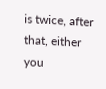is twice, after that, either you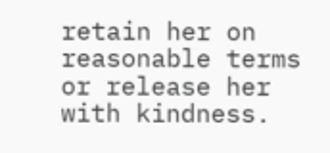retain her on reasonable terms or release her with kindness.